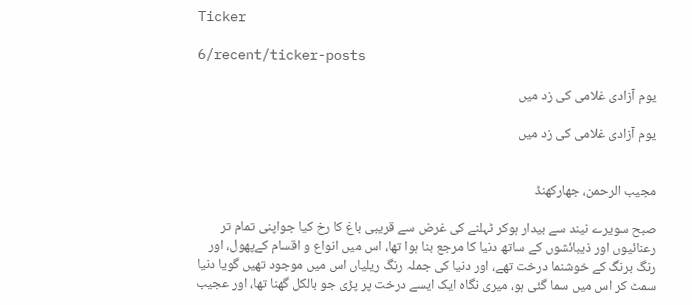Ticker

6/recent/ticker-posts

یوم آزادی غلامی کی زد میں

یوم آزادی غلامی کی زد میں


مجیب الرحمن، جھارکھنڈ

صبح سویرے نیند سے بیدار ہوکر ٹہلنے کی غرض سے قریبی باغ کا رخ کیا جواپنی تمام تر رعنائیوں اور ذیبائشوں کے ساتھ دنیا کا مرجع بنا ہوا تھا، اس میں انواع و اقسام کےپھول، اور رنگ برنگ کے خوشنما درخت تھے، اور دنیا کی جملہ رنگ ریلیاں اس میں موجود تھیں گویا دنیا سمٹ کر اس میں سما گئی ہو، میری نگاہ ایک ایسے درخت پر پڑی جو بالکل گھنا تھا، اور عجیب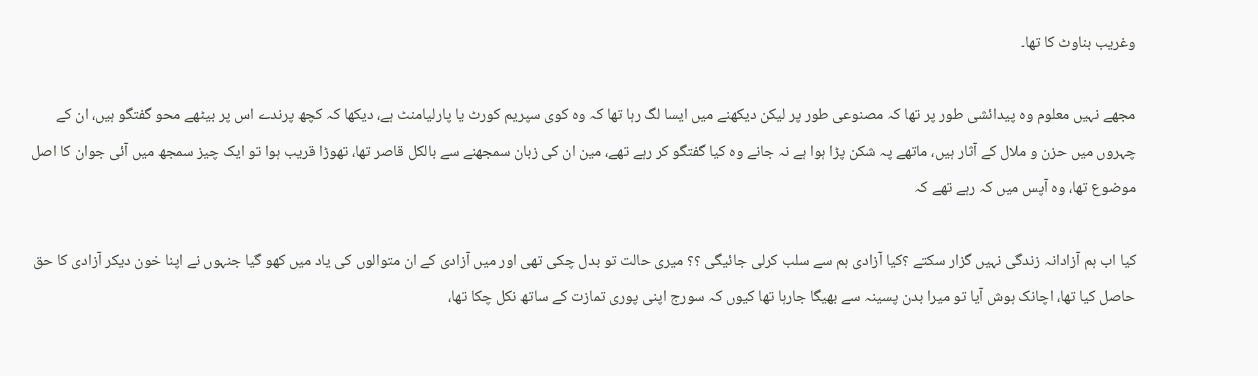وغریب بناوٹ کا تھا۔

مجھے نہیں معلوم وہ پیدائشی طور پر تھا کہ مصنوعی طور پر لیکن دیکھنے میں ایسا لگ رہا تھا کہ وہ کوی سپریم کورٹ یا پارلیامنٹ ہے، دیکھا کہ کچھ پرندے اس پر بیٹھے محو گفتگو ہیں، ان کے چہروں میں حزن و ملال کے آثار ہیں، ماتھے پہ شکن پڑا ہوا ہے نہ جانے وہ کیا گفتگو کر رہے تھے، مین ان کی زبان سمجھنے سے بالکل قاصر تھا، تھوڑا قریب ہوا تو ایک چیز سمجھ میں آئی جوان کا اصل موضوع تھا، وہ آپس میں کہ رہے تھے کہ

کیا اب ہم آزادانہ زندگی نہیں گزار سکتے ؟کیا آزادی ہم سے سلب کرلی جائیگی ؟؟ میری حالت تو بدل چکی تھی اور میں آزادی کے ان متوالوں کی یاد میں کھو گیا جنہوں نے اپنا خون دیکر آزادی کا حق حاصل کیا تھا، اچانک ہوش آیا تو میرا بدن پسینہ سے بھیگا جارہا تھا کیوں کہ سورج اپنی پوری تمازت کے ساتھ نکل چکا تھا،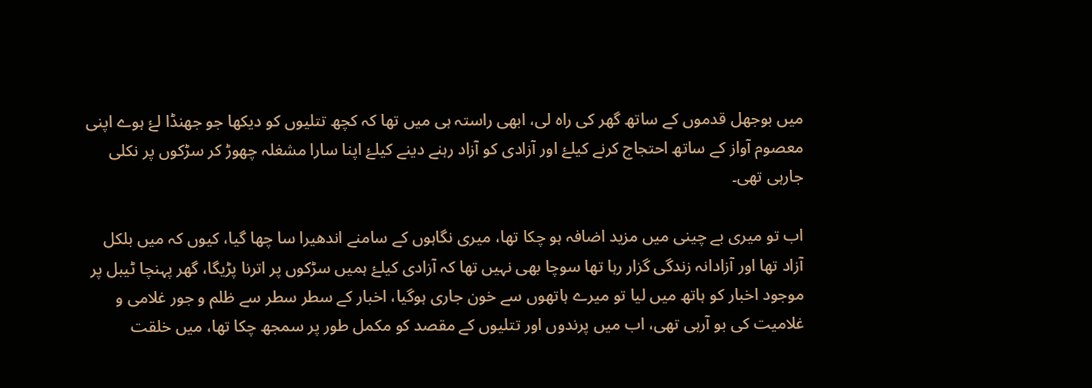میں بوجھل قدموں کے ساتھ گھر کی راہ لی، ابھی راستہ ہی میں تھا کہ کچھ تتلیوں کو دیکھا جو جھنڈا لۓ ہوے اپنی معصوم آواز کے ساتھ احتجاج کرنے کیلۓ اور آزادی کو آزاد رہنے دینے کیلۓ اپنا سارا مشغلہ چھوڑ کر سڑکوں پر نکلی جارہی تھی۔

اب تو میری بے چینی میں مزید اضافہ ہو چکا تھا، میری نگاہوں کے سامنے اندھیرا سا چھا گیا، کیوں کہ میں بلکل آزاد تھا اور آزادانہ زندگی گزار رہا تھا سوچا بھی نہیں تھا کہ آزادی کیلۓ ہمیں سڑکوں پر اترنا پڑیگا، گھر پہنچا ٹیبل پر موجود اخبار کو ہاتھ میں لیا تو میرے ہاتھوں سے خون جاری ہوگیا، اخبار کے سطر سطر سے ظلم و جور غلامی و غلامیت کی بو آرہی تھی، اب میں پرندوں اور تتلیوں کے مقصد کو مکمل طور پر سمجھ چکا تھا، میں خلقت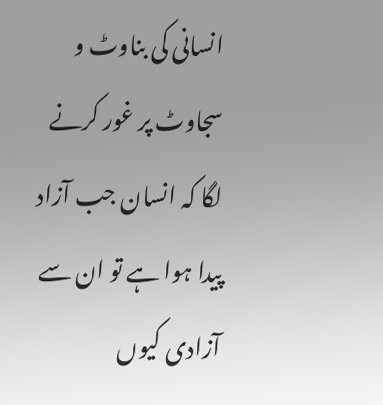انسانی کی بناوٹ و سجاوٹ پر غور کرنے لگا کہ انسان جب آزاد پیدا ہوا ہے تو ان سے آزادی کیوں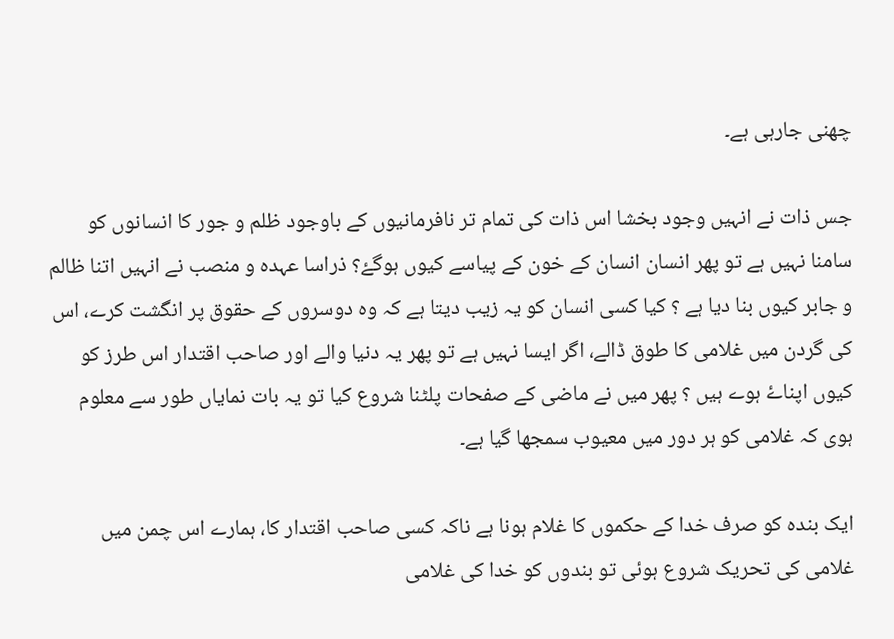چھنی جارہی ہے۔

جس ذات نے انہیں وجود بخشا اس ذات کی تمام تر نافرمانیوں کے باوجود ظلم و جور کا انسانوں کو سامنا نہیں ہے تو پھر انسان انسان کے خون کے پیاسے کیوں ہوگۓ؟ ذراسا عہدہ و منصب نے انہیں اتنا ظالم و جابر کیوں بنا دیا ہے ؟ کیا کسی انسان کو یہ زیب دیتا ہے کہ وہ دوسروں کے حقوق پر انگشت کرے، اس کی گردن میں غلامی کا طوق ڈالے، اگر ایسا نہیں ہے تو پھر یہ دنیا والے اور صاحب اقتدار اس طرز کو کیوں اپناۓ ہوے ہیں ؟ پھر میں نے ماضی کے صفحات پلٹنا شروع کیا تو یہ بات نمایاں طور سے معلوم ہوی کہ غلامی کو ہر دور میں معیوب سمجھا گیا ہے۔

ایک بندہ کو صرف خدا کے حکموں کا غلام ہونا ہے ناکہ کسی صاحب اقتدار کا، ہمارے اس چمن میں غلامی کی تحریک شروع ہوئی تو بندوں کو خدا کی غلامی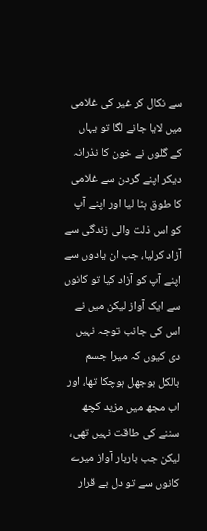سے نکال کر غیر کی غلامی میں لایا جانے لگا تو یہاں کے گلوں نے خون کا نذرانہ دیکر اپنے گردن سے غلامی کا طوق ہٹا لیا اور اپنے آپ کو اس ذلت والی زندگی سے آزاد کرلیا، جب ان یادوں سے اپنے آپ کو آزاد کیا تو کانوں سے ایک آواز لیکن میں نے اس کی جانب توجہ نہیں دی کیوں کہ میرا جسم بالکل بوجھل ہوچکا تھا، اور اب مجھ میں مزید کچھ سننے کی طاقت نہیں تھی، لیکن جب باربار آواز میرے کانوں سے تو دل بے قرار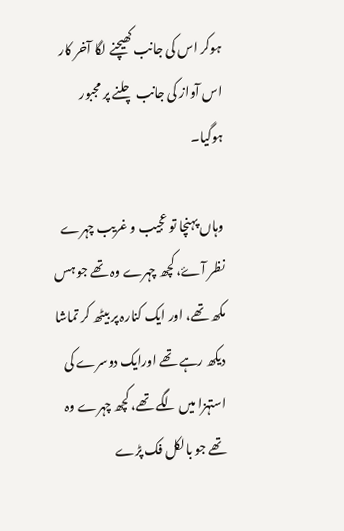ہوکر اس کی جانب کھیچنے لگا آخر کار اس آواز کی جانب چلنے پر مجبور ہوگیا۔

وہاں پہنچا تو عجیب و غریب چہرے نظر آۓ، کچھ چہرے وہ تھے جو ہس مکھ تھے، اور ایک کنارہ پر بیٹھ کر تماشا دیکھ رہے تھے اورایک دوسرے کی استہزا میں لگے تھے، کچھ چہرے وہ تھے جو بالکل فک پڑے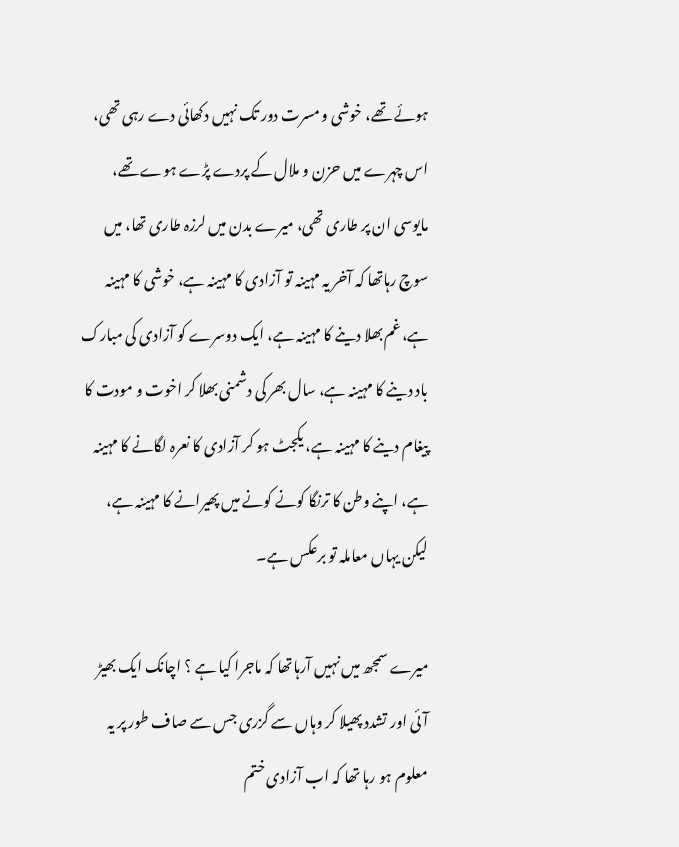ہوئے تھے، خوشی و مسرت دور تک نہیں دکھائی دے رہی تھی، اس چہرے میں حزن و ملال کے پردے پڑے ہوے تھے، مایوسی ان پر طاری تھی، میرے بدن میں لرزہ طاری تھا، میں سوچ رہاتھا کہ آخر یہ مہینہ تو آزادی کا مہینہ ہے، خوشی کا مہینہ ہے، غم بھلا دینے کا مہینہ ہے، ایک دوسرے کو آزادی کی مبارک باد دینے کا مہینہ ہے، سال بھر کی دشمنی بھلا کر اخوت و مودت کا پیغام دینے کا مہینہ ہے، یکجٹ ہو کر آزادی کا نعرہ لگانے کا مہینہ ہے، اپنے وطن کا ترنگا کونے کونے میں پھیرانے کا مہینہ ہے، لیکن یہاں معاملہ تو برعکس ہے۔

میرے سمجھ میں نہیں آرہاتھا کہ ماجرا کیا ہے ؟ اچانک ایک بھیڑ آئی اور تشدد پھیلا کر وہاں سے گزری جس سے صاف طور پر یہ معلوم ہو رہا تھا کہ اب آزادی ختم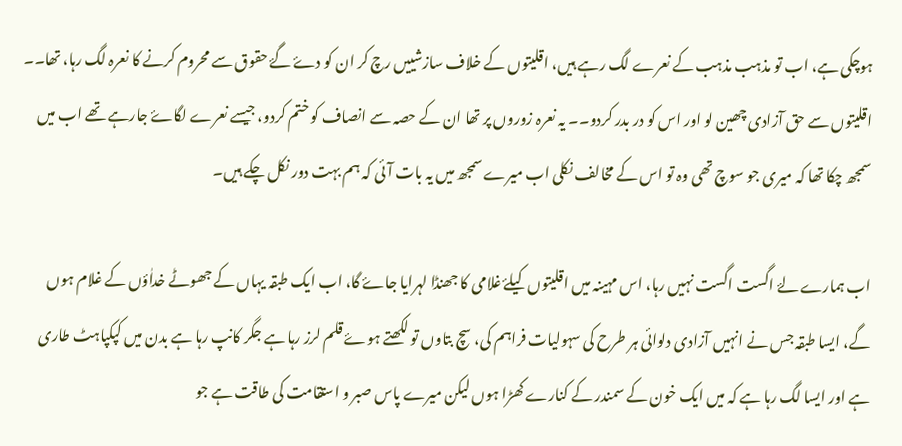ہوچکی ہے، اب تو مذہب مذہب کے نعرے لگ رہے ہیں، اقلیتوں کے خلاف سازشییں رچ کر ان کو دۓ گۓ حقوق سے محروم کرنے کا نعرہ لگ رہا، تھا۔۔ اقلیتوں سے حق آزادی چھین لو اور اس کو در بدر کردو۔۔ یہ نعرہ زوروں پر تھا ان کے حصہ سے انصاف کو ختم کردو، جیسے نعرے لگاۓ جارہے تھے اب میں سمجھ چکا تھا کہ میری جو سوچ تھی وہ تو اس کے مخالف نکلی اب میرے سمجھ میں یہ بات آئی کہ ہم بہت دور نکل چکے ہیں۔

اب ہمارے لۓ اگست اگست نہیں رہا، اس مہینہ میں اقلیتوں کیلۓ غلامی کا جھنڈا لہرایا جاۓ گا، اب ایک طبقہ یہاں کے جھوٹے خداٰؤں کے غلام ہوں گے، ایسا طبقہ جس نے انہیں آزادی دلوائی ہر طرح کی سہولیات فراہم کی، سچ بتاوں تو لکھتے ہوۓ قلم لرز رہا ہے جگر کانپ رہا ہے بدن میں کپکپاہٹ طاری ہے اور ایسا لگ رہا ہے کہ میں ایک خون کے سمندر کے کنارے کھڑا ہوں لیکن میرے پاس صبر و استقامت کی طاقت ہے جو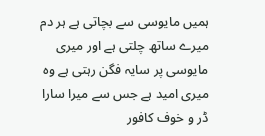ہمیں مایوسی سے بچاتی ہے ہر دم میرے ساتھ چلتی ہے اور میری مایوسی پر سایہ فگن رہتی ہے وہ میری امید ہے جس سے میرا سارا ڈر و خوف کافور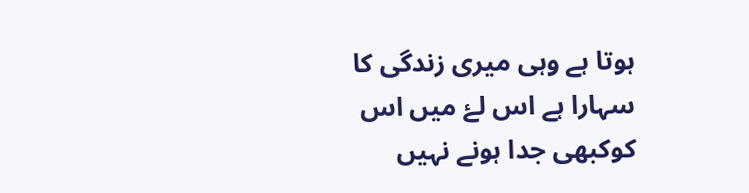ہوتا ہے وہی میری زندگی کا سہارا ہے اس لۓ میں اس کوکبھی جدا ہونے نہیں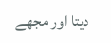دیتا اور مجھے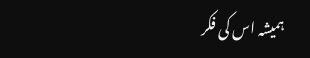ہمیشہ اس کی فکر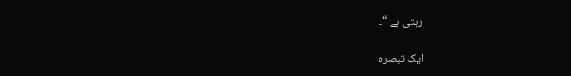رہتی ہے “۔

ایک تبصرہ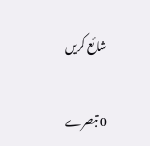شائع کریں

0 تبصرے